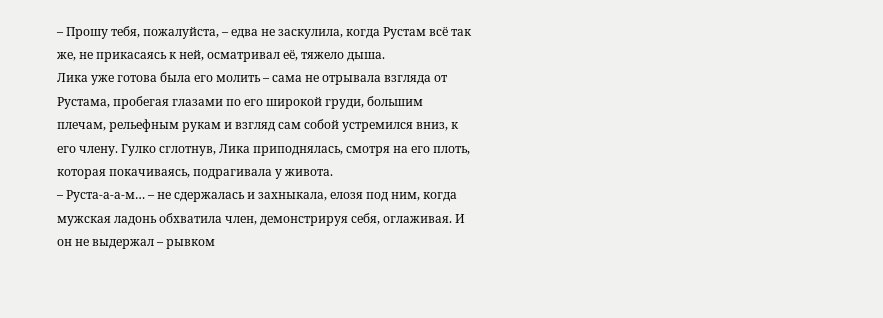– Прошу тебя, пожалуйста, – едва не заскулила, когда Рустам всё так же, не прикасаясь к ней, осматривал её, тяжело дыша.
Лика уже готова была его молить – сама не отрывала взгляда от Рустама, пробегая глазами по его широкой груди, большим плечам, рельефным рукам и взгляд сам собой устремился вниз, к его члену. Гулко сглотнув, Лика приподнялась, смотря на его плоть, которая покачиваясь, подрагивала у живота.
– Руста-а-а-м… – не сдержалась и захныкала, елозя под ним, когда мужская ладонь обхватила член, демонстрируя себя, оглаживая. И он не выдержал – рывком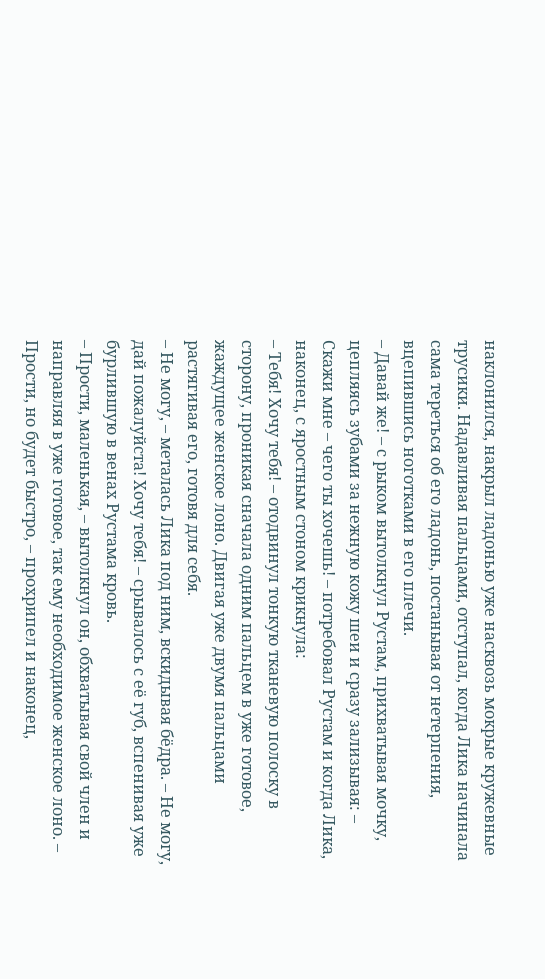наклонился, накрыл ладонью уже насквозь мокрые кружевные трусики. Надавливая пальцами, отступал, когда Лика начинала сама тереться об его ладонь, постанывая от нетерпения, вцепившись ноготками в его плечи.
– Давай же! – с рыком вытолкнул Рустам, прихватывая мочку, цепляясь зубами за нежную кожу шеи и сразу зализывая: – Скажи мне – чего ты хочешь! – потребовал Рустам и когда Лика, наконец, с яростным стоном крикнула:
– Тебя! Хочу тебя! – отодвинул тонкую тканевую полоску в сторону, проникая сначала одним пальцем в уже готовое, жаждущее женское лоно. Двигая уже двумя пальцами растягивая его, готовя для себя.
– Не могу, – металась Лика под ним, вскидывая бёдра. – Не могу, дай пожалуйста! Хочу тебя! – срывалось с её губ, вспенивая уже бурлившую в венах Рустама кровь.
– Прости, маленькая, – вытолкнул он, обхватывая свой член и направляя в уже готовое, так ему необходимое женское лоно. – Прости, но будет быстро, – прохрипел и наконец,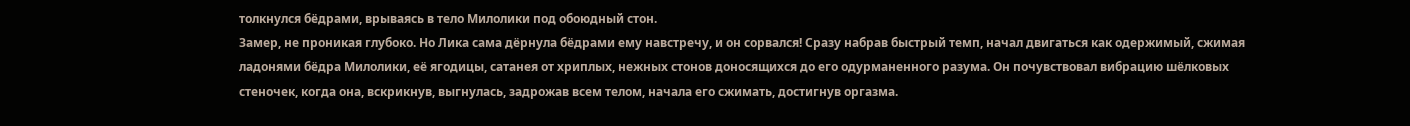толкнулся бёдрами, врываясь в тело Милолики под обоюдный стон.
Замер, не проникая глубоко. Но Лика сама дёрнула бёдрами ему навстречу, и он сорвался! Сразу набрав быстрый темп, начал двигаться как одержимый, сжимая ладонями бёдра Милолики, её ягодицы, сатанея от хриплых, нежных стонов доносящихся до его одурманенного разума. Он почувствовал вибрацию шёлковых стеночек, когда она, вскрикнув, выгнулась, задрожав всем телом, начала его сжимать, достигнув оргазма.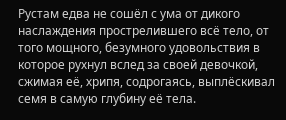Рустам едва не сошёл с ума от дикого наслаждения прострелившего всё тело, от того мощного, безумного удовольствия в которое рухнул вслед за своей девочкой, сжимая её, хрипя, содрогаясь, выплёскивал семя в самую глубину её тела.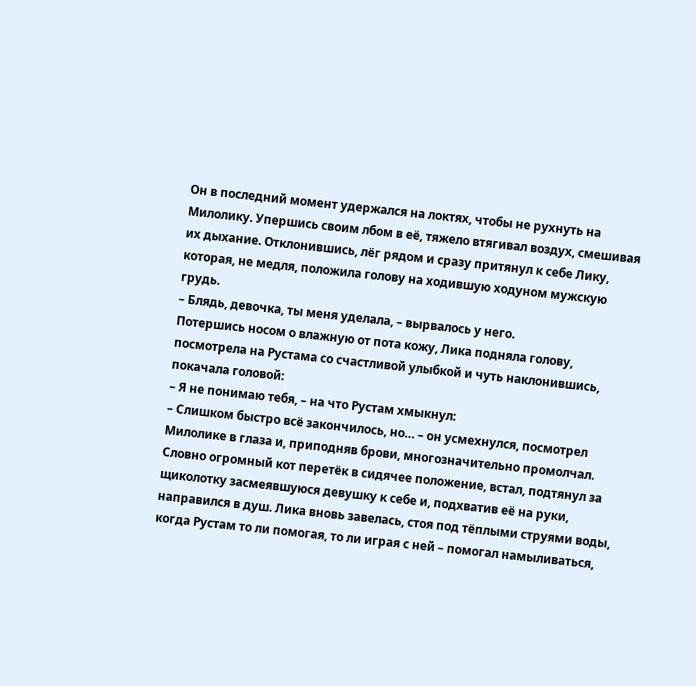Он в последний момент удержался на локтях, чтобы не рухнуть на Милолику. Упершись своим лбом в её, тяжело втягивал воздух, смешивая их дыхание. Отклонившись, лёг рядом и сразу притянул к себе Лику, которая, не медля, положила голову на ходившую ходуном мужскую грудь.
– Блядь, девочка, ты меня уделала, – вырвалось у него.
Потершись носом о влажную от пота кожу, Лика подняла голову, посмотрела на Рустама со счастливой улыбкой и чуть наклонившись, покачала головой:
– Я не понимаю тебя, – на что Рустам хмыкнул:
– Слишком быстро всё закончилось, но… – он усмехнулся, посмотрел Милолике в глаза и, приподняв брови, многозначительно промолчал.
Словно огромный кот перетёк в сидячее положение, встал, подтянул за щиколотку засмеявшуюся девушку к себе и, подхватив её на руки, направился в душ. Лика вновь завелась, стоя под тёплыми струями воды, когда Рустам то ли помогая, то ли играя с ней – помогал намыливаться,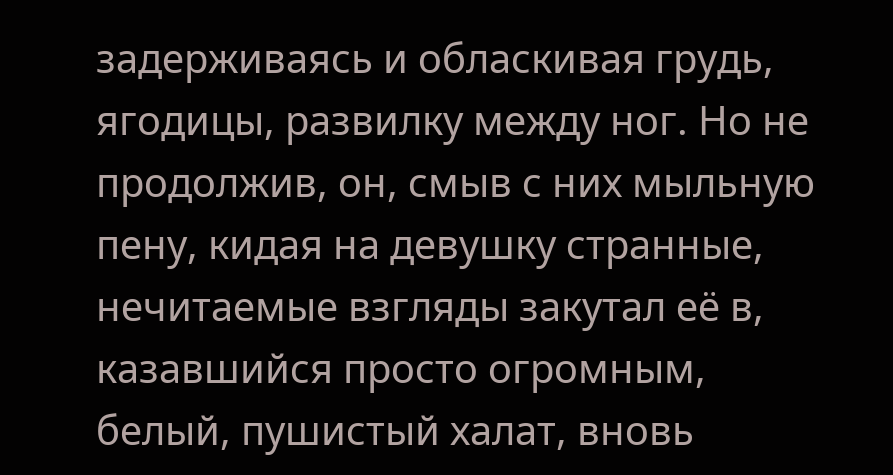задерживаясь и обласкивая грудь, ягодицы, развилку между ног. Но не продолжив, он, смыв с них мыльную пену, кидая на девушку странные, нечитаемые взгляды закутал её в, казавшийся просто огромным, белый, пушистый халат, вновь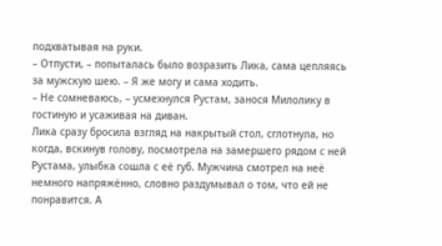подхватывая на руки.
– Отпусти, – попыталась было возразить Лика, сама цепляясь за мужскую шею. – Я же могу и сама ходить.
– Не сомневаюсь, – усмехнулся Рустам, занося Милолику в гостиную и усаживая на диван.
Лика сразу бросила взгляд на накрытый стол, сглотнула, но когда, вскинув голову, посмотрела на замершего рядом с ней Рустама, улыбка сошла с её губ. Мужчина смотрел на неё немного напряжённо, словно раздумывал о том, что ей не понравится. А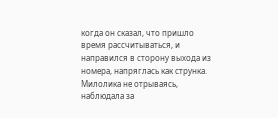когда он сказал, что пришло время рассчитываться, и направился в сторону выхода из номера, напряглась как струнка.
Милолика не отрываясь, наблюдала за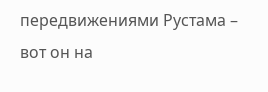передвижениями Рустама – вот он на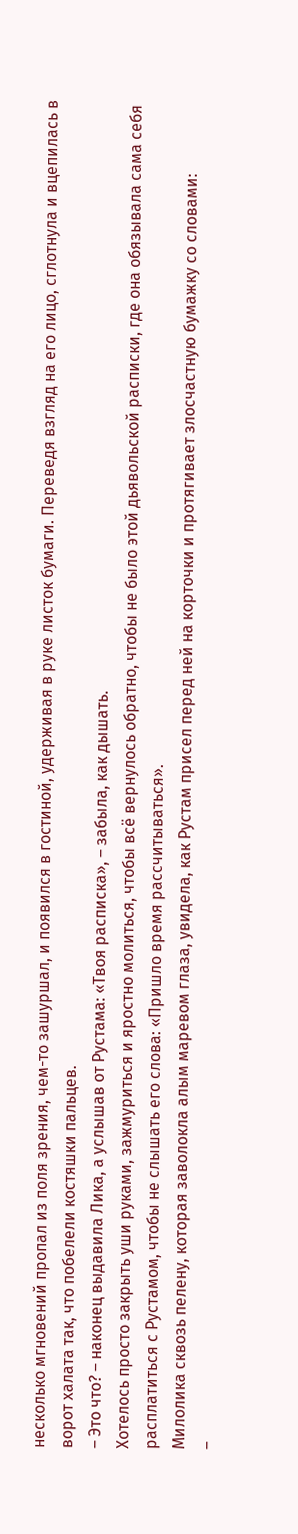несколько мгновений пропал из поля зрения, чем-то зашуршал, и появился в гостиной, удерживая в руке листок бумаги. Переведя взгляд на его лицо, сглотнула и вцепилась в ворот халата так, что побелели костяшки пальцев.
– Это что? – наконец выдавила Лика, а услышав от Рустама: «Твоя расписка», – забыла, как дышать.
Хотелось просто закрыть уши руками, зажмуриться и яростно молиться, чтобы всё вернулось обратно, чтобы не было этой дьявольской расписки, где она обязывала сама себя расплатиться с Рустамом, чтобы не слышать его слова: «Пришло время рассчитываться».
Милолика сквозь пелену, которая заволокла алым маревом глаза, увидела, как Рустам присел перед ней на корточки и протягивает злосчастную бумажку со словами:
–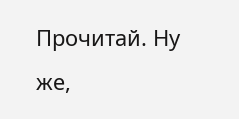Прочитай. Ну же,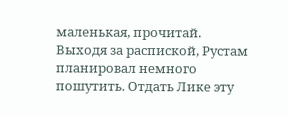маленькая, прочитай.
Выходя за распиской, Рустам планировал немного пошутить. Отдать Лике эту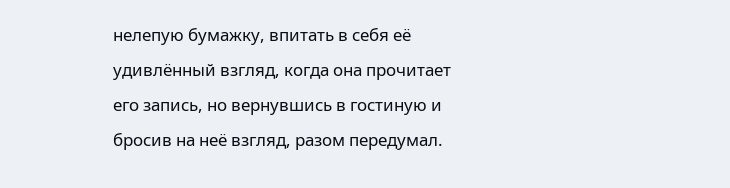нелепую бумажку, впитать в себя её удивлённый взгляд, когда она прочитает его запись, но вернувшись в гостиную и бросив на неё взгляд, разом передумал.